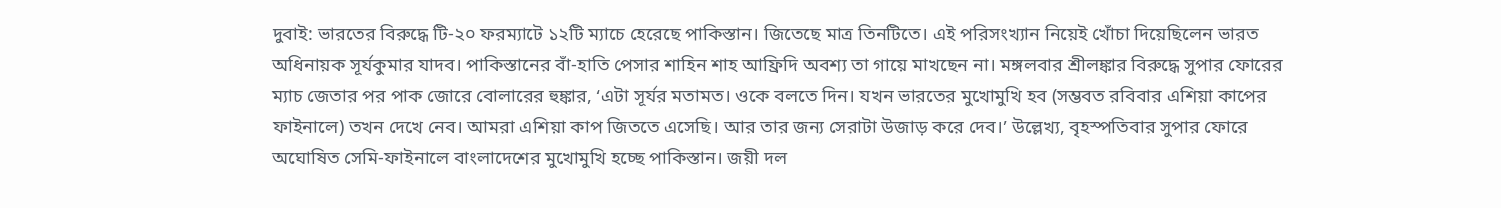দুবাই: ভারতের বিরুদ্ধে টি-২০ ফরম্যাটে ১২টি ম্যাচে হেরেছে পাকিস্তান। জিতেছে মাত্র তিনটিতে। এই পরিসংখ্যান নিয়েই খোঁচা দিয়েছিলেন ভারত অধিনায়ক সূর্যকুমার যাদব। পাকিস্তানের বাঁ-হাতি পেসার শাহিন শাহ আফ্রিদি অবশ্য তা গায়ে মাখছেন না। মঙ্গলবার শ্রীলঙ্কার বিরুদ্ধে সুপার ফোরের ম্যাচ জেতার পর পাক জোরে বোলারের হুঙ্কার, ‘এটা সূর্যর মতামত। ওকে বলতে দিন। যখন ভারতের মুখোমুখি হব (সম্ভবত রবিবার এশিয়া কাপের ফাইনালে) তখন দেখে নেব। আমরা এশিয়া কাপ জিততে এসেছি। আর তার জন্য সেরাটা উজাড় করে দেব।’ উল্লেখ্য, বৃহস্পতিবার সুপার ফোরে অঘোষিত সেমি-ফাইনালে বাংলাদেশের মুখোমুখি হচ্ছে পাকিস্তান। জয়ী দল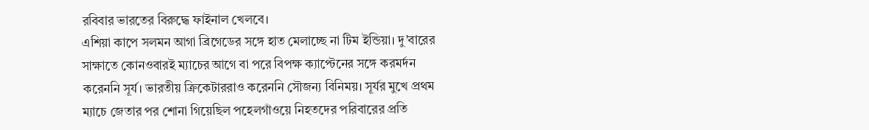রবিবার ভারতের বিরুদ্ধে ফাইনাল খেলবে।
এশিয়া কাপে সলমন আগা ব্রিগেডের সঙ্গে হাত মেলাচ্ছে না টিম ইন্ডিয়া। দু’বারের সাক্ষাতে কোনওবারই ম্যাচের আগে বা পরে বিপক্ষ ক্যাপ্টেনের সঙ্গে করমর্দন করেননি সূর্য। ভারতীয় ক্রিকেটাররাও করেননি সৌজন্য বিনিময়। সূর্যর মুখে প্রথম ম্যাচে জেতার পর শোনা গিয়েছিল পহেলগাঁওয়ে নিহতদের পরিবারের প্রতি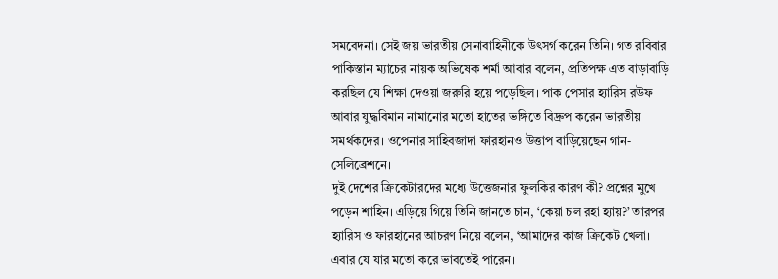সমবেদনা। সেই জয় ভারতীয় সেনাবাহিনীকে উৎসর্গ করেন তিনি। গত রবিবার পাকিস্তান ম্যাচের নায়ক অভিষেক শর্মা আবার বলেন, প্রতিপক্ষ এত বাড়াবাড়ি করছিল যে শিক্ষা দেওয়া জরুরি হয়ে পড়েছিল। পাক পেসার হ্যারিস রউফ আবার যুদ্ধবিমান নামানোর মতো হাতের ভঙ্গিতে বিদ্রুপ করেন ভারতীয় সমর্থকদের। ওপেনার সাহিবজাদা ফারহানও উত্তাপ বাড়িয়েছেন গান-সেলিব্রেশনে।
দুই দেশের ক্রিকেটারদের মধ্যে উত্তেজনার ফুলকির কারণ কী? প্রশ্নের মুখে পড়েন শাহিন। এড়িয়ে গিয়ে তিনি জানতে চান, ‘কেয়া চল রহা হ্যায়?’ তারপর হ্যারিস ও ফারহানের আচরণ নিয়ে বলেন, ‘আমাদের কাজ ক্রিকেট খেলা। এবার যে যার মতো করে ভাবতেই পারেন।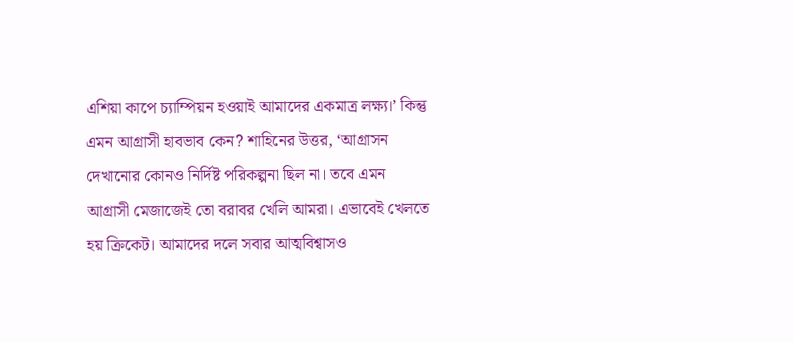এশিয়া কাপে চ্যাম্পিয়ন হওয়াই আমাদের একমাত্র লক্ষ্য।’ কিন্তু এমন আগ্রাসী হাবভাব কেন? শাহিনের উত্তর, ‘আগ্রাসন দেখানোর কোনও নির্দিষ্ট পরিকল্পনা ছিল না। তবে এমন আগ্রাসী মেজাজেই তো বরাবর খেলি আমরা। এভাবেই খেলতে হয় ক্রিকেট। আমাদের দলে সবার আত্মবিশ্বাসও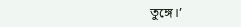তুঙ্গে।’